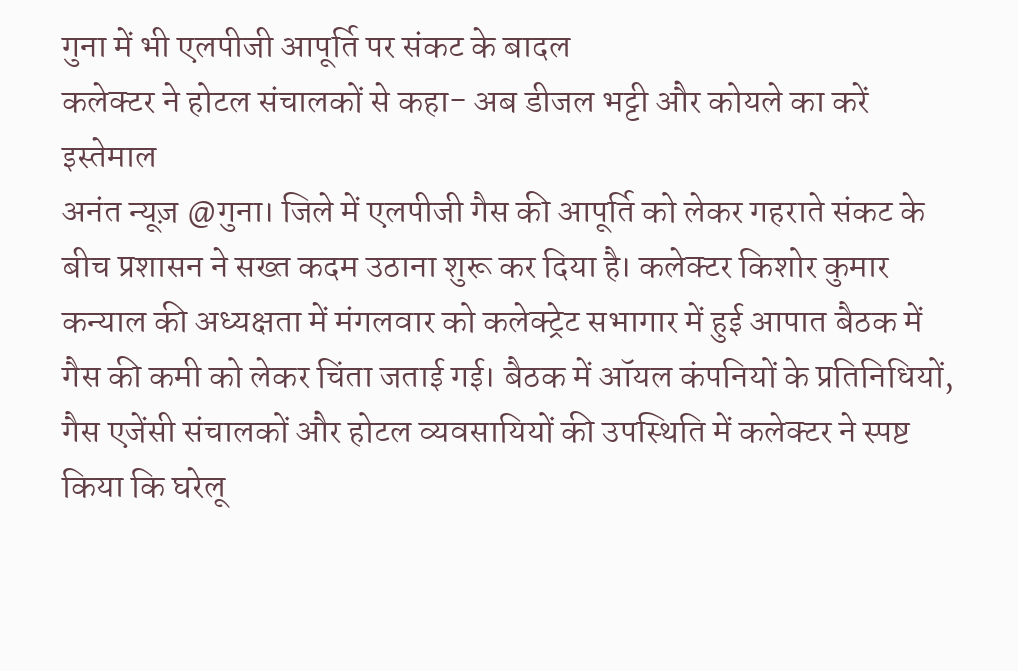गुना में भी एलपीजी आपूर्ति पर संकट के बादल
कलेक्टर ने होटल संचालकों से कहा- अब डीजल भट्टी और कोयले का करें इस्तेमाल
अनंत न्यूज़ @गुना। जिले में एलपीजी गैस की आपूर्ति को लेकर गहराते संकट के बीच प्रशासन ने सख्त कदम उठाना शुरू कर दिया है। कलेक्टर किशोर कुमार कन्याल की अध्यक्षता में मंगलवार को कलेक्ट्रेट सभागार में हुई आपात बैठक में गैस की कमी को लेकर चिंता जताई गई। बैठक में ऑयल कंपनियों के प्रतिनिधियों, गैस एजेंसी संचालकों और होटल व्यवसायियों की उपस्थिति में कलेक्टर ने स्पष्ट किया कि घरेलू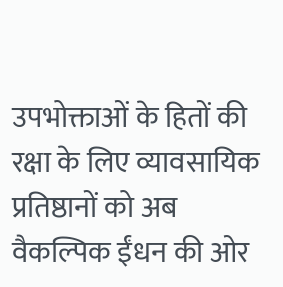उपभोक्ताओं के हितों की रक्षा के लिए व्यावसायिक प्रतिष्ठानों को अब वैकल्पिक ईंधन की ओर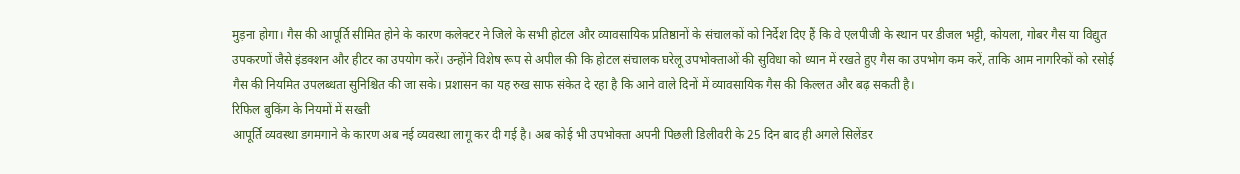मुड़ना होगा। गैस की आपूर्ति सीमित होने के कारण कलेक्टर ने जिले के सभी होटल और व्यावसायिक प्रतिष्ठानों के संचालकों को निर्देश दिए हैं कि वे एलपीजी के स्थान पर डीजल भट्टी, कोयला, गोबर गैस या विद्युत उपकरणों जैसे इंडक्शन और हीटर का उपयोग करें। उन्होंने विशेष रूप से अपील की कि होटल संचालक घरेलू उपभोक्ताओं की सुविधा को ध्यान में रखते हुए गैस का उपभोग कम करें, ताकि आम नागरिकों को रसोई गैस की नियमित उपलब्धता सुनिश्चित की जा सके। प्रशासन का यह रुख साफ संकेत दे रहा है कि आने वाले दिनों में व्यावसायिक गैस की किल्लत और बढ़ सकती है।
रिफिल बुकिंग के नियमों में सख्ती
आपूर्ति व्यवस्था डगमगाने के कारण अब नई व्यवस्था लागू कर दी गई है। अब कोई भी उपभोक्ता अपनी पिछली डिलीवरी के 25 दिन बाद ही अगले सिलेंडर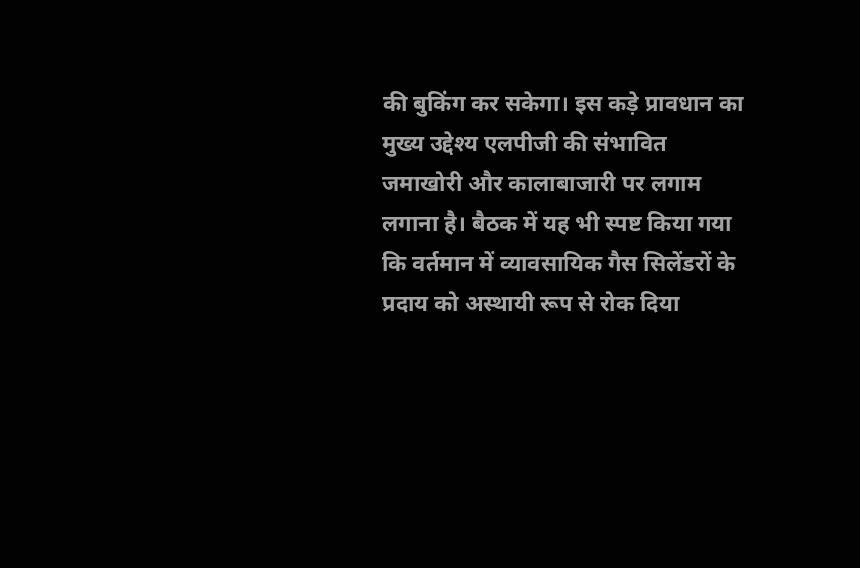की बुकिंग कर सकेगा। इस कड़े प्रावधान का मुख्य उद्देश्य एलपीजी की संभावित जमाखोरी और कालाबाजारी पर लगाम लगाना है। बैठक में यह भी स्पष्ट किया गया कि वर्तमान में व्यावसायिक गैस सिलेंडरों के प्रदाय को अस्थायी रूप से रोक दिया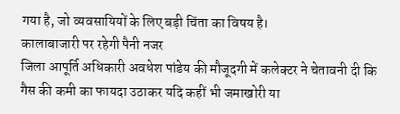गया है, जो व्यवसायियों के लिए बड़ी चिंता का विषय है।
कालाबाजारी पर रहेगी पैनी नजर
जिला आपूर्ति अधिकारी अवधेश पांडेय की मौजूदगी में कलेक्टर ने चेतावनी दी कि गैस की कमी का फायदा उठाकर यदि कहीं भी जमाखोरी या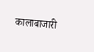कालाबाजारी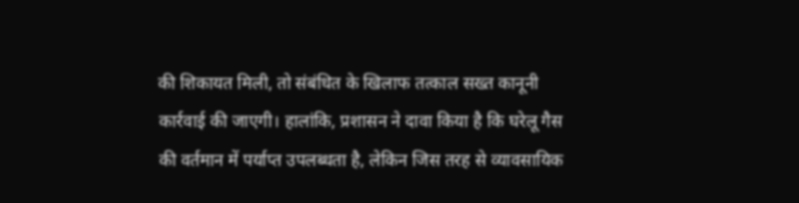की शिकायत मिली, तो संबंधित के खिलाफ तत्काल सख्त कानूनी कार्रवाई की जाएगी। हालांकि, प्रशासन ने दावा किया है कि घरेलू गैस की वर्तमान में पर्याप्त उपलब्धता है, लेकिन जिस तरह से व्यावसायिक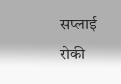सप्लाई रोकी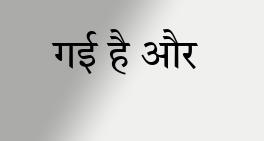गई है और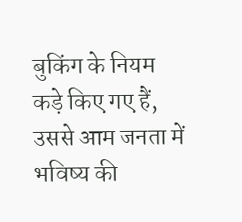बुकिंग के नियम कड़े किए गए हैं, उससे आम जनता में भविष्य की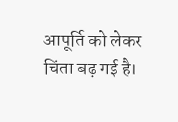आपूर्ति को लेकर चिंता बढ़ गई है।